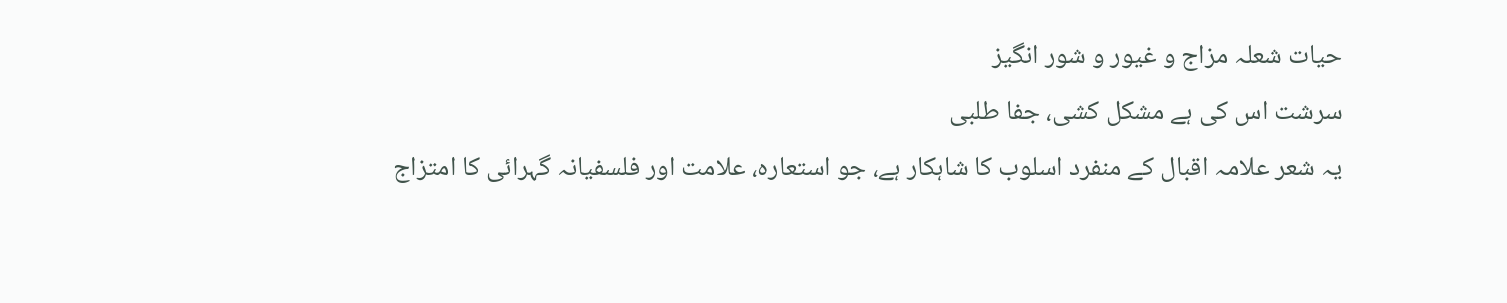حیات شعلہ مزاج و غیور و شور انگیز
سرشت اس کی ہے مشکل کشی، جفا طلبی
یہ شعر علامہ اقبال کے منفرد اسلوب کا شاہکار ہے، جو استعارہ، علامت اور فلسفیانہ گہرائی کا امتزاج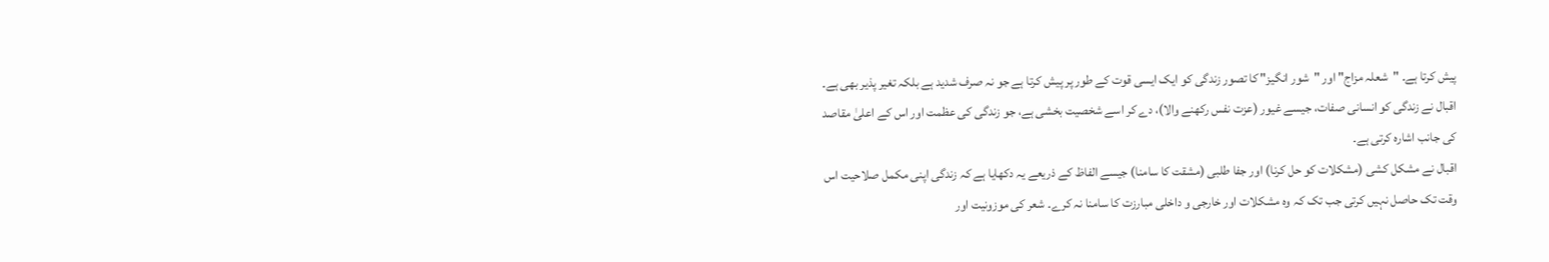پیش کرتا ہے۔ "شعلہ مزاج" اور "شور انگیز" کا تصور زندگی کو ایک ایسی قوت کے طور پر پیش کرتا ہے جو نہ صرف شدید ہے بلکہ تغیر پذیر بھی ہے۔ اقبال نے زندگی کو انسانی صفات، جیسے غیور (عزت نفس رکھنے والا)، دے کر اسے شخصیت بخشی ہے، جو زندگی کی عظمت اور اس کے اعلیٰ مقاصد کی جانب اشارہ کرتی ہے۔
اقبال نے مشکل کشی (مشکلات کو حل کرنا) اور جفا طلبی (مشقت کا سامنا) جیسے الفاظ کے ذریعے یہ دکھایا ہے کہ زندگی اپنی مکمل صلاحیت اس وقت تک حاصل نہیں کرتی جب تک کہ وہ مشکلات اور خارجی و داخلی مبارزت کا سامنا نہ کرے۔ شعر کی موزونیت اور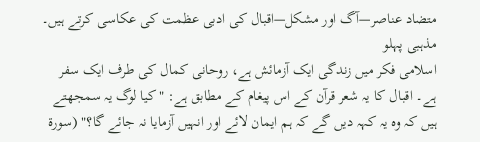متضاد عناصر—آگ اور مشکل—اقبال کی ادبی عظمت کی عکاسی کرتے ہیں۔
مذہبی پہلو
اسلامی فکر میں زندگی ایک آزمائش ہے، روحانی کمال کی طرف ایک سفر ہے۔ اقبال کا یہ شعر قرآن کے اس پیغام کے مطابق ہے: "کیا لوگ یہ سمجھتے ہیں کہ وہ یہ کہہ دیں گے کہ ہم ایمان لائے اور انہیں آزمایا نہ جائے گا؟" (سورۃ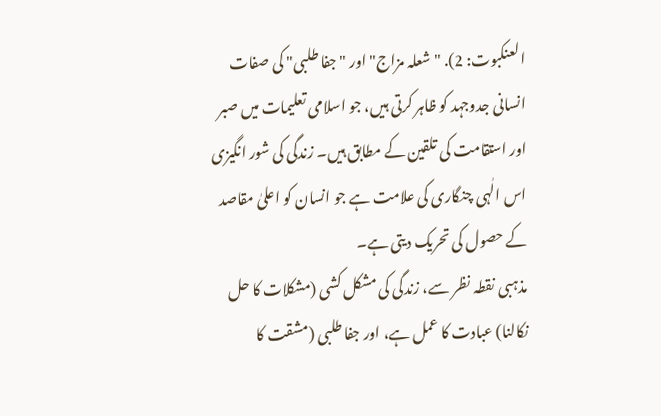العنکبوت: 2). "شعلہ مزاج" اور "جفا طلبی" کی صفات انسانی جدوجہد کو ظاہر کرتی ہیں، جو اسلامی تعلیمات میں صبر اور استقامت کی تلقین کے مطابق ہیں۔ زندگی کی شور انگیزی اس الٰہی چنگاری کی علامت ہے جو انسان کو اعلیٰ مقاصد کے حصول کی تحریک دیتی ہے۔
مذہبی نقطہ نظر سے، زندگی کی مشکل کشی (مشکلات کا حل نکالنا) عبادت کا عمل ہے، اور جفا طلبی (مشقت کا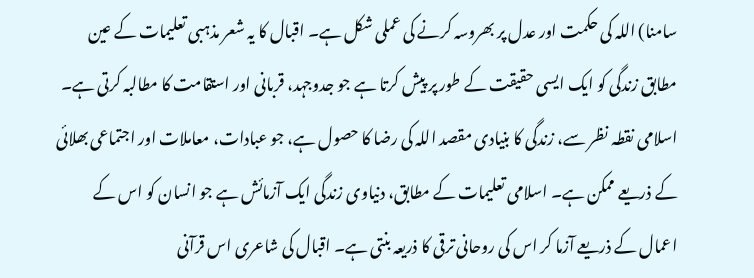سامنا) اللہ کی حکمت اور عدل پر بھروسہ کرنے کی عملی شکل ہے۔ اقبال کا یہ شعر مذہبی تعلیمات کے عین مطابق زندگی کو ایک ایسی حقیقت کے طور پر پیش کرتا ہے جو جدوجہد، قربانی اور استقامت کا مطالبہ کرتی ہے۔ اسلامی نقطہ نظر سے، زندگی کا بنیادی مقصد اللہ کی رضا کا حصول ہے، جو عبادات، معاملات اور اجتماعی بھلائی کے ذریعے ممکن ہے۔ اسلامی تعلیمات کے مطابق، دنیاوی زندگی ایک آزمائش ہے جو انسان کو اس کے اعمال کے ذریعے آزما کر اس کی روحانی ترقی کا ذریعہ بنتی ہے۔ اقبال کی شاعری اس قرآنی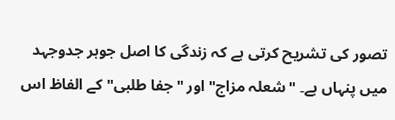تصور کی تشریح کرتی ہے کہ زندگی کا اصل جوہر جدوجہد میں پنہاں ہے۔ "شعلہ مزاج" اور "جفا طلبی" کے الفاظ اس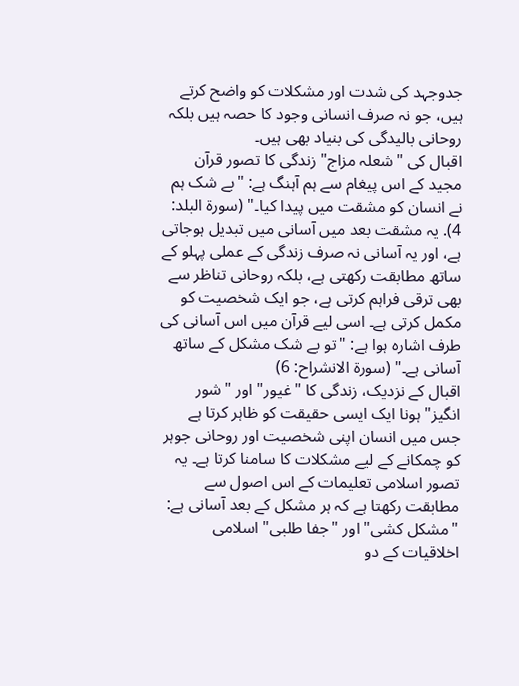جدوجہد کی شدت اور مشکلات کو واضح کرتے ہیں، جو نہ صرف انسانی وجود کا حصہ ہیں بلکہ روحانی بالیدگی کی بنیاد بھی ہیں۔
اقبال کی "شعلہ مزاج" زندگی کا تصور قرآن مجید کے اس پیغام سے ہم آہنگ ہے: "بے شک ہم نے انسان کو مشقت میں پیدا کیا۔" (سورۃ البلد: 4). یہ مشقت بعد میں آسانی میں تبدیل ہوجاتی ہے، اور یہ آسانی نہ صرف زندگی کے عملی پہلو کے ساتھ مطابقت رکھتی ہے، بلکہ روحانی تناظر سے بھی ترقی فراہم کرتی ہے، جو ایک شخصیت کو مکمل کرتی ہے۔ اسی لیے قرآن میں اس آسانی کی طرف اشارہ ہوا ہے: "تو بے شک مشکل کے ساتھ آسانی ہے۔" (سورۃ الانشراح: 6)
اقبال کے نزدیک، زندگی کا "غیور" اور "شور انگیز" ہونا ایک ایسی حقیقت کو ظاہر کرتا ہے جس میں انسان اپنی شخصیت اور روحانی جوہر کو چمکانے کے لیے مشکلات کا سامنا کرتا ہے۔ یہ تصور اسلامی تعلیمات کے اس اصول سے مطابقت رکھتا ہے کہ ہر مشکل کے بعد آسانی ہے:
"مشکل کشی" اور "جفا طلبی" اسلامی اخلاقیات کے دو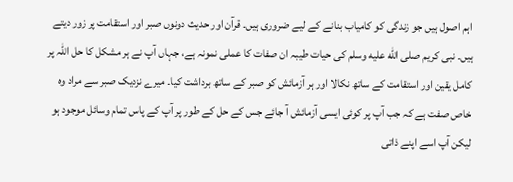اہم اصول ہیں جو زندگی کو کامیاب بنانے کے لیے ضروری ہیں۔ قرآن اور حدیث دونوں صبر اور استقامت پر زور دیتے ہیں۔ نبی کریم صلى الله عليه وسلم کی حیات طیبہ ان صفات کا عملی نمونہ ہے، جہاں آپ نے ہر مشکل کا حل اللہ پر کامل یقین اور استقامت کے ساتھ نکالا اور ہر آزمائش کو صبر کے ساتھ برداشت کیا۔ میرے نزدیک صبر سے مراد وہ خاص صفت ہے کہ جب آپ پر کوئی ایسی آزمائش آ جائے جس کے حل کے طور پر آپ کے پاس تمام وسائل موجود ہو لیکن آپ اسے اپنے ذاتی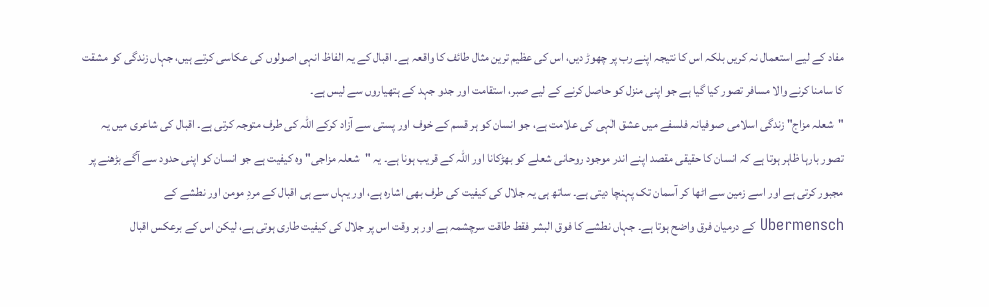مفاد کے لیے استعمال نہ کریں بلکہ اس کا نتیجہ اپنے رب پر چھوڑ دیں، اس کی عظیم ترین مثال طائف کا واقعہ ہے۔ اقبال کے یہ الفاظ انہی اصولوں کی عکاسی کرتے ہیں، جہاں زندگی کو مشقت کا سامنا کرنے والا مسافر تصور کیا گیا ہے جو اپنی منزل کو حاصل کرنے کے لیے صبر، استقامت اور جدو جہد کے ہتھیاروں سے لیس ہے۔
"شعلہ مزاج" زندگی اسلامی صوفیانہ فلسفے میں عشق الٰہی کی علامت ہے، جو انسان کو ہر قسم کے خوف اور پستی سے آزاد کرکے اللہ کی طرف متوجہ کرتی ہے۔ اقبال کی شاعری میں یہ تصور بارہا ظاہر ہوتا ہے کہ انسان کا حقیقی مقصد اپنے اندر موجود روحانی شعلے کو بھڑکانا اور اللہ کے قریب ہونا ہے۔ یہ "شعلہ مزاجی" وہ کیفیت ہے جو انسان کو اپنی حدود سے آگے بڑھنے پر مجبور کرتی ہے اور اسے زمین سے اٹھا کر آسمان تک پہنچا دیتی ہے۔ ساتھ ہی یہ جلال کی کیفیت کی طرف بھی اشارہ ہے، اور یہاں سے ہی اقبال کے مردِ مومن اور نطشے کے Ubermensch کے درمیان فرق واضح ہوتا ہے۔ جہاں نطشے کا فوق البشر فقط طاقت سرچشمہ ہے اور ہر وقت اس پر جلال کی کیفیت طاری ہوتی ہے، لیکن اس کے برعکس اقبال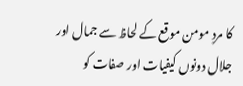کا مردِ مومن موقع کے لحاظ سے جمال اور جلال دونوں کیفیات اور صفات کو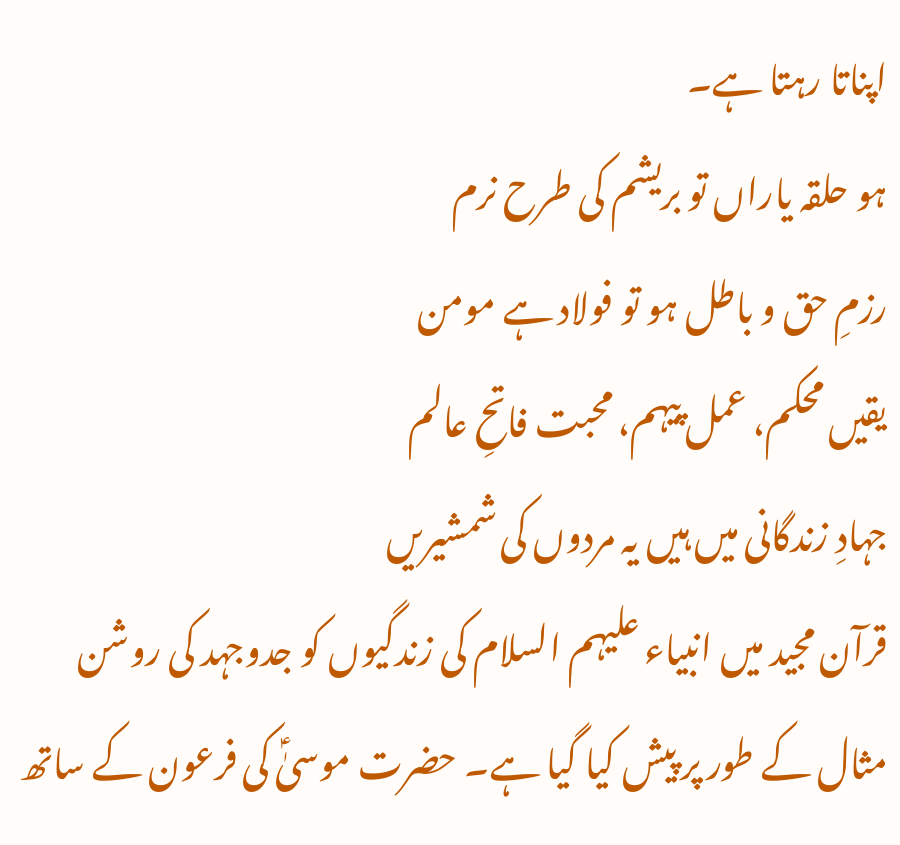اپناتا رہتا ہے۔
ہو حلقہ یاراں تو بریشم کی طرح نرم
رزمِ حق و باطل ہو تو فولاد ہے مومن
یقیں محکم، عمل پیہم، محبت فاتحِ عالم
جہادِ زندگانی میں ہیں یہ مردوں کی شمشیریں
قرآن مجید میں انبیاء علیہم السلام کی زندگیوں کو جدوجہد کی روشن مثال کے طور پر پیش کیا گیا ہے۔ حضرت موسیٰؑ کی فرعون کے ساتھ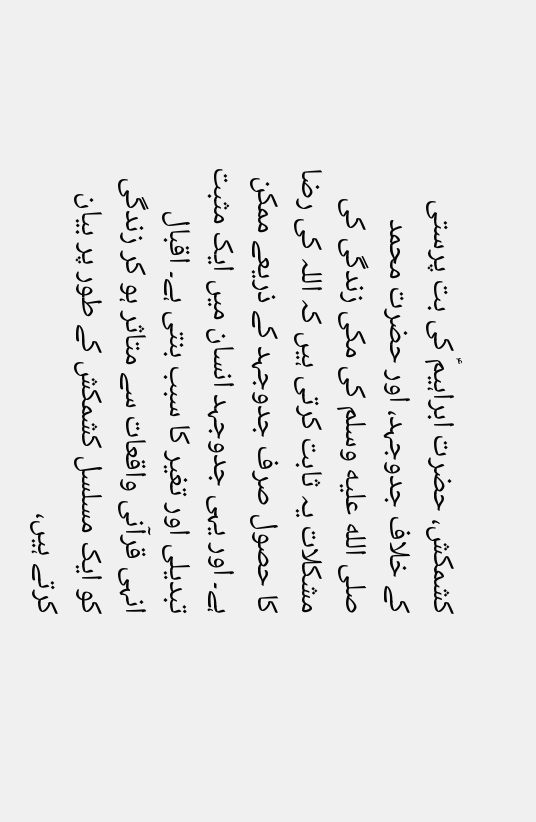کشمکش، حضرت ابراہیمؑ کی بت پرستی کے خلاف جدوجہد، اور حضرت محمد صلى الله عليه وسلم کی مکی زندگی کی مشکلات یہ ثابت کرتی ہیں کہ اللہ کی رضا کا حصول صرف جدوجہد کے ذریعے ممکن ہے۔ اور یہی جدوجہد انسان میں ایک مثبت تبدیلی اور تغیر کا سبب بنتی ہے۔ اقبال انہی قرآنی واقعات سے متاثر ہو کر زندگی کو ایک مسلسل کشمکش کے طور پر بیان کرتے ہیں،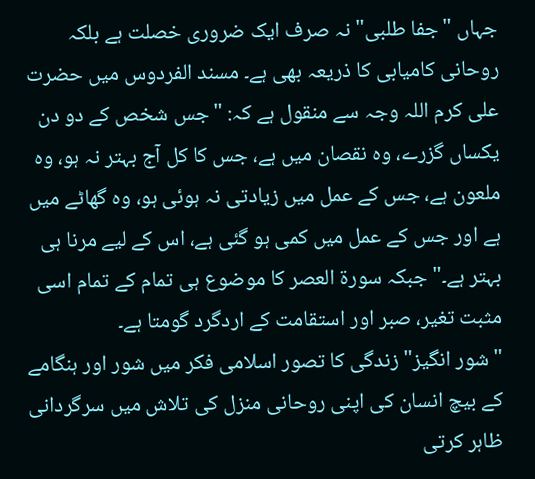جہاں "جفا طلبی" نہ صرف ایک ضروری خصلت ہے بلکہ روحانی کامیابی کا ذریعہ بھی ہے۔ مسند الفردوس میں حضرت علی کرم اللہ وجہ سے منقول ہے کہ: "جس شخص کے دو دن یکساں گزرے، وہ نقصان میں ہے، جس کا کل آج بہتر نہ ہو، وہ ملعون ہے، جس کے عمل میں زیادتی نہ ہوئی ہو، وہ گھاٹے میں ہے اور جس کے عمل میں کمی ہو گئی ہے، اس کے لیے مرنا ہی بہتر ہے۔" جبکہ سورۃ العصر کا موضوع ہی تمام کے تمام اسی مثبت تغیر، صبر اور استقامت کے اردگرد گومتا ہے۔
"شور انگیز" زندگی کا تصور اسلامی فکر میں شور اور ہنگامے کے بیچ انسان کی اپنی روحانی منزل کی تلاش میں سرگردانی ظاہر کرتی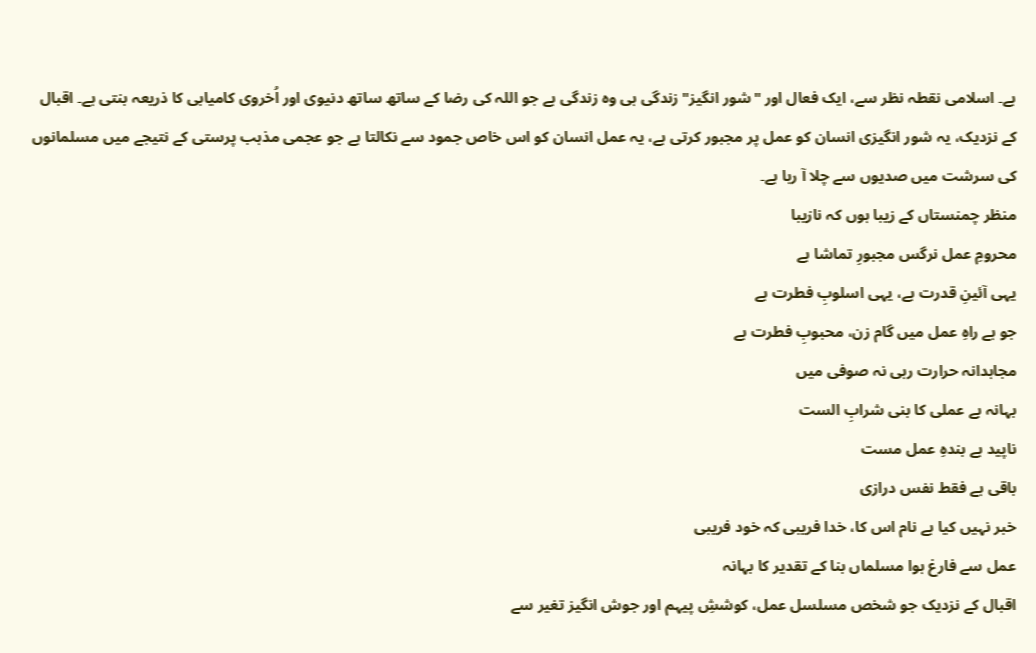ہے۔ اسلامی نقطہ نظر سے، ایک فعال اور "شور انگیز" زندگی ہی وہ زندگی ہے جو اللہ کی رضا کے ساتھ ساتھ دنیوی اور اُخروی کامیابی کا ذریعہ بنتی ہے۔ اقبال کے نزدیک، یہ شور انگیزی انسان کو عمل پر مجبور کرتی ہے، یہ عمل انسان کو اس خاص جمود سے نکالتا ہے جو عجمی مذہب پرستی کے نتیجے میں مسلمانوں کی سرشت میں صدیوں سے چلا آ رہا ہے۔
منظر چمنستاں کے زیبا ہوں کہ نازیبا
محرومِ عمل نرگس مجبورِ تماشا ہے
یہی آئینِ قدرت ہے، یہی اسلوبِ فطرت ہے
جو ہے راہِ عمل میں گام زن، محبوبِ فطرت ہے
مجاہدانہ حرارت رہی نہ صوفی میں
بہانہ بے عملی کا بنی شرابِ الست
ناپید ہے بندہِ عمل مست
باقی ہے فقط نفس درازی
خبر نہیں کیا ہے نام اس کا، خدا فریبی کہ خود فریبی
عمل سے فارغ ہوا مسلماں بنا کے تقدیر کا بہانہ
اقبال کے نزدیک جو شخص مسلسل عمل، کوششِ پیہم اور جوش انگیز تغیر سے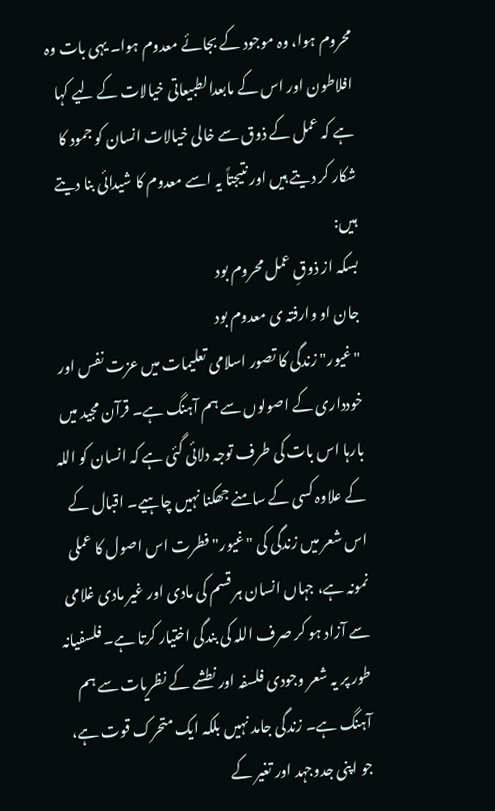محروم ہوا، وہ موجود کے بجائے معدوم ہوا۔ یہی بات وہ افلاطون اور اس کے مابعدالطبیعاتی خیالات کے لیے کہا ہے کہ عمل کے ذوق سے خالی خیالات انسان کو جمود کا شکار کر دیتے ہیں اور نتیجتاً یہ اسے معدوم کا شیدائی بنا دیتے ہیں:
بسکہ از ذوقِ عمل محروم بود
جان او وارفتہ ی معدوم بود
"غیور" زندگی کا تصور اسلامی تعلیمات میں عزت نفس اور خودداری کے اصولوں سے ہم آہنگ ہے۔ قرآن مجید میں بارہا اس بات کی طرف توجہ دلائی گئی ہے کہ انسان کو اللہ کے علاوہ کسی کے سامنے جھکنا نہیں چاہیے۔ اقبال کے اس شعر میں زندگی کی "غیور" فطرت اس اصول کا عملی نمونہ ہے، جہاں انسان ہر قسم کی مادی اور غیر مادی غلامی سے آزاد ہو کر صرف اللہ کی بندگی اختیار کرتا ہے۔ فلسفیانہ طور پر یہ شعر وجودی فلسفہ اور نطشے کے نظریات سے ہم آہنگ ہے۔ زندگی جامد نہیں بلکہ ایک متحرک قوت ہے، جو اپنی جدوجہد اور تغیر کے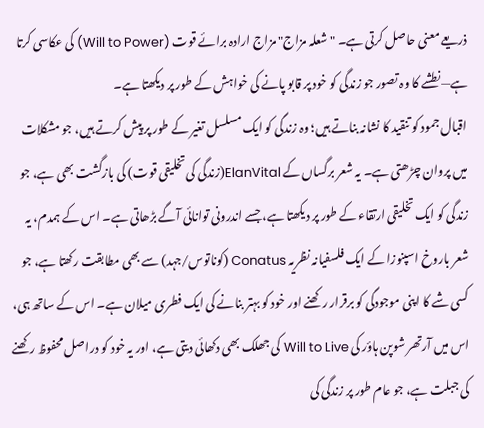ذریعے معنی حاصل کرتی ہے۔ "شعلہ مزاج" مزاج ارادہ برائے قوت (Will to Power) کی عکاسی کرتا ہے—نطشے کا وہ تصور جو زندگی کو خود پر قابو پانے کی خواہش کے طور پر دیکھتا ہے۔
اقبال جمود کو تنقید کا نشانہ بناتے ہیں؛ وہ زندگی کو ایک مسلسل تغیر کے طور پر پیش کرتے ہیں، جو مشکلات میں پروان چڑھتی ہے۔ یہ شعر برگساں کے ElanVital(زندگی کی تخلیقی قوت) کی بازگشت بھی ہے، جو زندگی کو ایک تخلیقی ارتقاء کے طور پر دیکھتا ہے، جسے اندرونی توانائی آگے بڑھاتی ہے۔ اس کے ہمدم، یہ شعر باروخ اسپنوزا کے ایک فلسفیانہ نظریہ Conatus (کوناتوس/جہد) سے بھی مطابقت رکھتا ہے، جو کسی شے کا اپنی موجودگی کو برقرار رکھنے اور خود کو بہتر بنانے کی ایک فطری میلان ہے۔ اس کے ساتھ ہی، اس میں آرتھر شوپن ہاؤر کی Will to Live کی جھلک بھی دکھائی دیتی ہے، اور یہ خود کو دراصل محفوظ رکھنے کی جبلت ہے، جو عام طور پر زندگی کی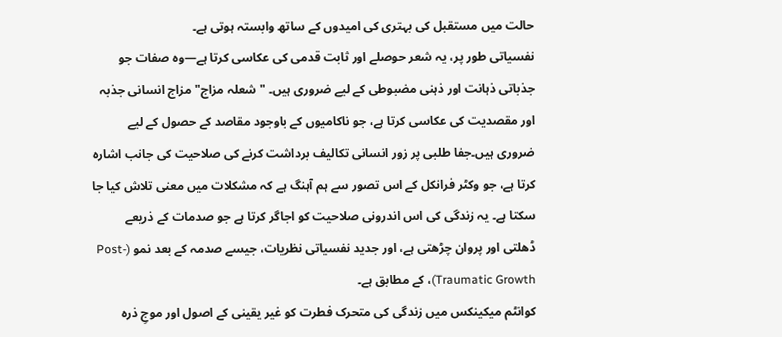حالت میں مستقبل کی بہتری کی امیدوں کے ساتھ وابستہ ہوتی ہے۔
نفسیاتی طور پر، یہ شعر حوصلے اور ثابت قدمی کی عکاسی کرتا ہے—وہ صفات جو جذباتی ذہانت اور ذہنی مضبوطی کے لیے ضروری ہیں۔ "شعلہ مزاج" مزاج انسانی جذبہ اور مقصدیت کی عکاسی کرتا ہے، جو ناکامیوں کے باوجود مقاصد کے حصول کے لیے ضروری ہیں۔جفا طلبی پر زور انسانی تکالیف برداشت کرنے کی صلاحیت کی جانب اشارہ کرتا ہے، جو وکٹر فرانکل کے اس تصور سے ہم آہنگ ہے کہ مشکلات میں معنی تلاش کیا جا سکتا ہے۔ یہ زندگی کی اس اندرونی صلاحیت کو اجاگر کرتا ہے جو صدمات کے ذریعے ڈھلتی اور پروان چڑھتی ہے، اور جدید نفسیاتی نظریات، جیسے صدمہ کے بعد نمو (Post-Traumatic Growth)، کے مطابق ہے۔
کوانٹم میکینکس میں زندگی کی متحرک فطرت کو غیر یقینی کے اصول اور موجِ ذرہ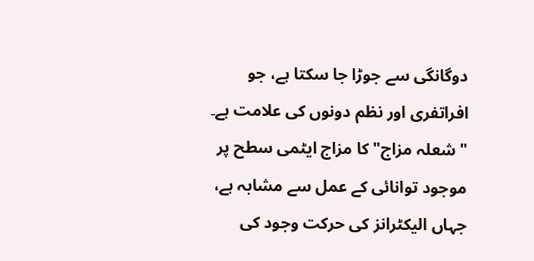دوگانگی سے جوڑا جا سکتا ہے، جو افراتفری اور نظم دونوں کی علامت ہے۔ "شعلہ مزاج" کا مزاج ایٹمی سطح پر موجود توانائی کے عمل سے مشابہ ہے، جہاں الیکٹرانز کی حرکت وجود کی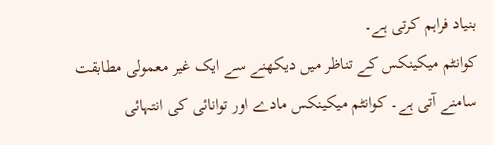بنیاد فراہم کرتی ہے۔
کوانٹم میکینکس کے تناظر میں دیکھنے سے ایک غیر معمولی مطابقت سامنے آتی ہے۔ کوانٹم میکینکس مادے اور توانائی کی انتہائی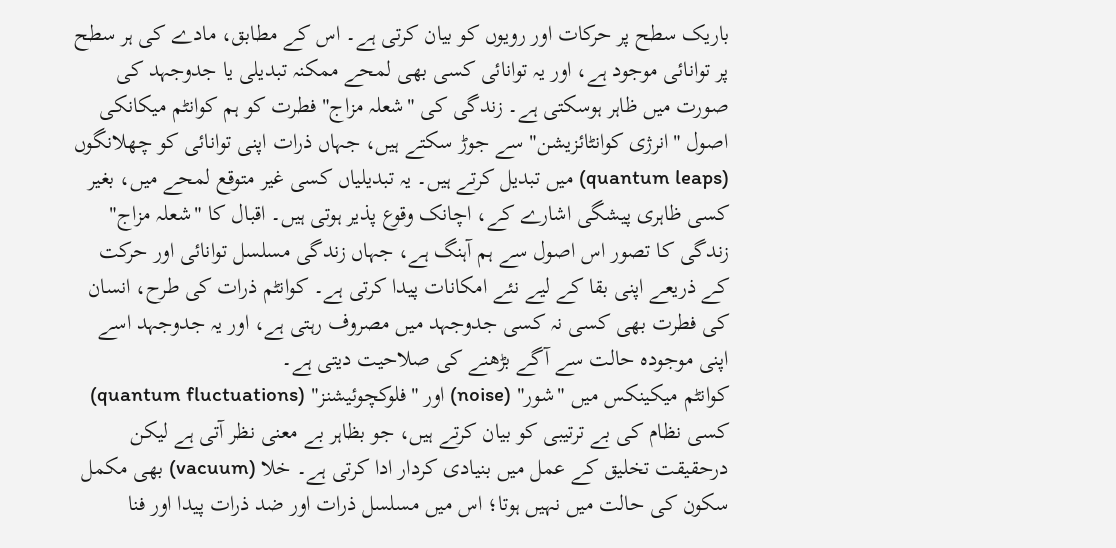باریک سطح پر حرکات اور رویوں کو بیان کرتی ہے۔ اس کے مطابق، مادے کی ہر سطح پر توانائی موجود ہے، اور یہ توانائی کسی بھی لمحے ممکنہ تبدیلی یا جدوجہد کی صورت میں ظاہر ہوسکتی ہے۔ زندگی کی "شعلہ مزاج" فطرت کو ہم کوانٹم میکانکی اصول "انرژی کوانٹائزیشن" سے جوڑ سکتے ہیں، جہاں ذرات اپنی توانائی کو چھلانگوں (quantum leaps) میں تبدیل کرتے ہیں۔ یہ تبدیلیاں کسی غیر متوقع لمحے میں، بغیر کسی ظاہری پیشگی اشارے کے، اچانک وقوع پذیر ہوتی ہیں۔ اقبال کا "شعلہ مزاج" زندگی کا تصور اس اصول سے ہم آہنگ ہے، جہاں زندگی مسلسل توانائی اور حرکت کے ذریعے اپنی بقا کے لیے نئے امکانات پیدا کرتی ہے۔ کوانٹم ذرات کی طرح، انسان کی فطرت بھی کسی نہ کسی جدوجہد میں مصروف رہتی ہے، اور یہ جدوجہد اسے اپنی موجودہ حالت سے آگے بڑھنے کی صلاحیت دیتی ہے۔
کوانٹم میکینکس میں "شور" (noise) اور "فلوکچوئیشنز" (quantum fluctuations) کسی نظام کی بے ترتیبی کو بیان کرتے ہیں، جو بظاہر بے معنی نظر آتی ہے لیکن درحقیقت تخلیق کے عمل میں بنیادی کردار ادا کرتی ہے۔ خلا (vacuum) بھی مکمل سکون کی حالت میں نہیں ہوتا؛ اس میں مسلسل ذرات اور ضد ذرات پیدا اور فنا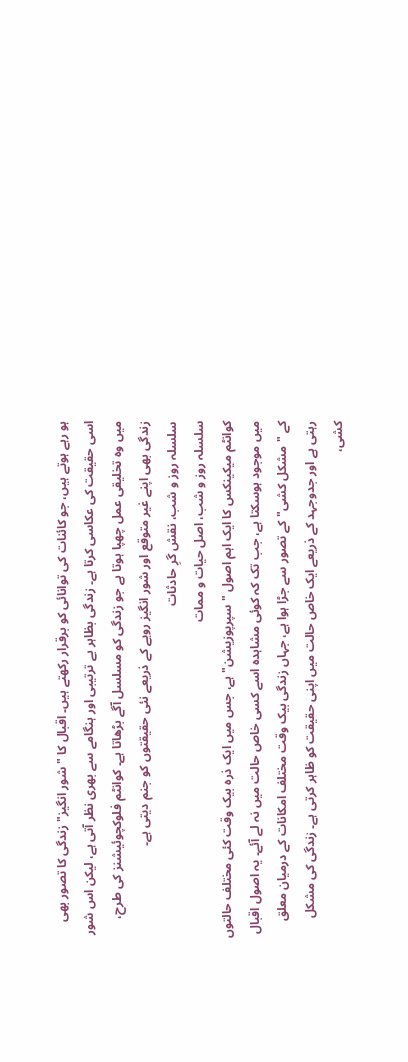ہو رہے ہوتے ہیں، جو کائنات کی توانائی کو برقرار رکھتے ہیں۔ اقبال کا "شور انگیز" زندگی کا تصور بھی اسی حقیقت کی عکاسی کرتا ہے۔ زندگی بظاہر بے ترتیبی اور ہنگامے سے بھری نظر آتی ہے، لیکن اس شور میں وہ تخلیقی عمل چھپا ہوتا ہے جو زندگی کو مسلسل آگے بڑھاتا ہے۔ کوانٹم فلوکچوئیشنز کی طرح، زندگی بھی اپنے غیر متوقع اور شور انگیز رویے کے ذریعے نئی حقیقتوں کو جنم دیتی ہے۔
سلسلہ روز و شب، نقش گرِ حادثات
سلسلہ روز و شب، اصل حیات و ممات
کوانٹم میکینکس کا ایک اہم اصول "سپرپوزیشن" ہے، جس میں ایک ذرہ بیک وقت کئی مختلف حالتوں میں موجود ہوسکتا ہے، جب تک کہ کوئی مشاہدہ اسے کسی خاص حالت میں نہ لے آئے۔ یہ اصول اقبال کے "مشکل کشی" کے تصور سے جڑا ہوا ہے، جہاں زندگی بیک وقت مختلف امکانات کے درمیان معلق رہتی ہے اور جدوجہد کے ذریعے ایک خاص حالت میں اپنی حقیقت کو ظاہر کرتی ہے۔ زندگی کی مشکل کشی،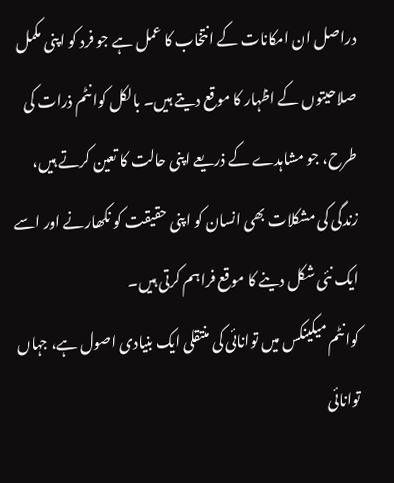دراصل ان امکانات کے انتخاب کا عمل ہے جو فرد کو اپنی مکمل صلاحیتوں کے اظہار کا موقع دیتے ہیں۔ بالکل کوانٹم ذرات کی طرح، جو مشاہدے کے ذریعے اپنی حالت کا تعین کرتے ہیں، زندگی کی مشکلات بھی انسان کو اپنی حقیقت کو نکھارنے اور اسے ایک نئی شکل دینے کا موقع فراہم کرتی ہیں۔
کوانٹم میکینکس میں توانائی کی منتقلی ایک بنیادی اصول ہے، جہاں توانائی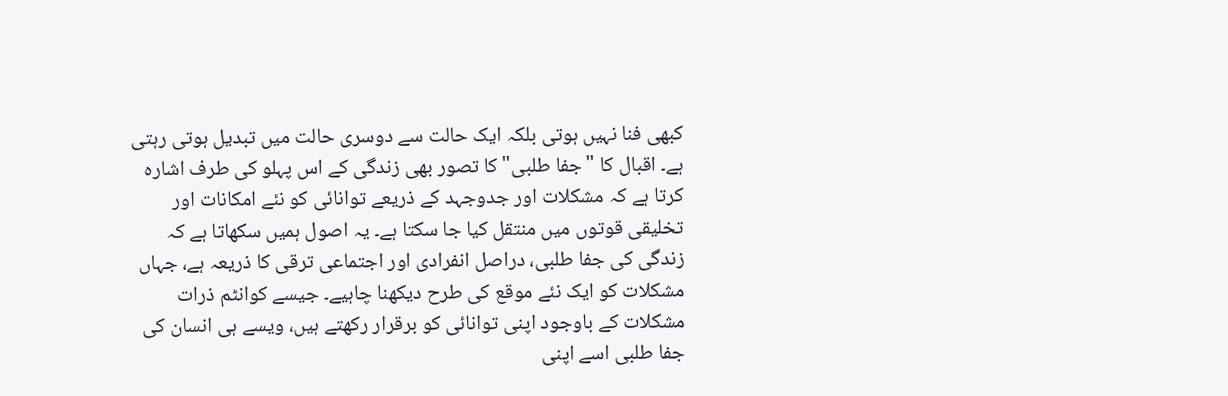کبھی فنا نہیں ہوتی بلکہ ایک حالت سے دوسری حالت میں تبدیل ہوتی رہتی ہے۔ اقبال کا "جفا طلبی" کا تصور بھی زندگی کے اس پہلو کی طرف اشارہ کرتا ہے کہ مشکلات اور جدوجہد کے ذریعے توانائی کو نئے امکانات اور تخلیقی قوتوں میں منتقل کیا جا سکتا ہے۔ یہ اصول ہمیں سکھاتا ہے کہ زندگی کی جفا طلبی، دراصل انفرادی اور اجتماعی ترقی کا ذریعہ ہے، جہاں مشکلات کو ایک نئے موقع کی طرح دیکھنا چاہیے۔ جیسے کوانٹم ذرات مشکلات کے باوجود اپنی توانائی کو برقرار رکھتے ہیں، ویسے ہی انسان کی جفا طلبی اسے اپنی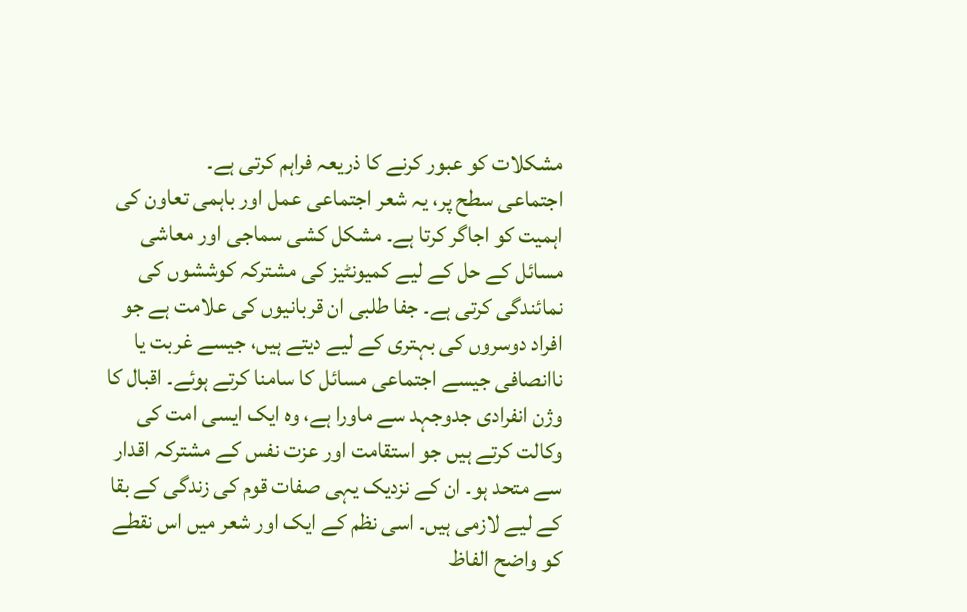مشکلات کو عبور کرنے کا ذریعہ فراہم کرتی ہے۔
اجتماعی سطح پر، یہ شعر اجتماعی عمل اور باہمی تعاون کی اہمیت کو اجاگر کرتا ہے۔ مشکل کشی سماجی اور معاشی مسائل کے حل کے لیے کمیونٹیز کی مشترکہ کوششوں کی نمائندگی کرتی ہے۔ جفا طلبی ان قربانیوں کی علامت ہے جو افراد دوسروں کی بہتری کے لیے دیتے ہیں، جیسے غربت یا ناانصافی جیسے اجتماعی مسائل کا سامنا کرتے ہوئے۔ اقبال کا وژن انفرادی جدوجہد سے ماورا ہے، وہ ایک ایسی امت کی وکالت کرتے ہیں جو استقامت اور عزت نفس کے مشترکہ اقدار سے متحد ہو۔ ان کے نزدیک یہی صفات قوم کی زندگی کے بقا کے لیے لازمی ہیں۔ اسی نظم کے ایک اور شعر میں اس نقطے کو واضح الفاظ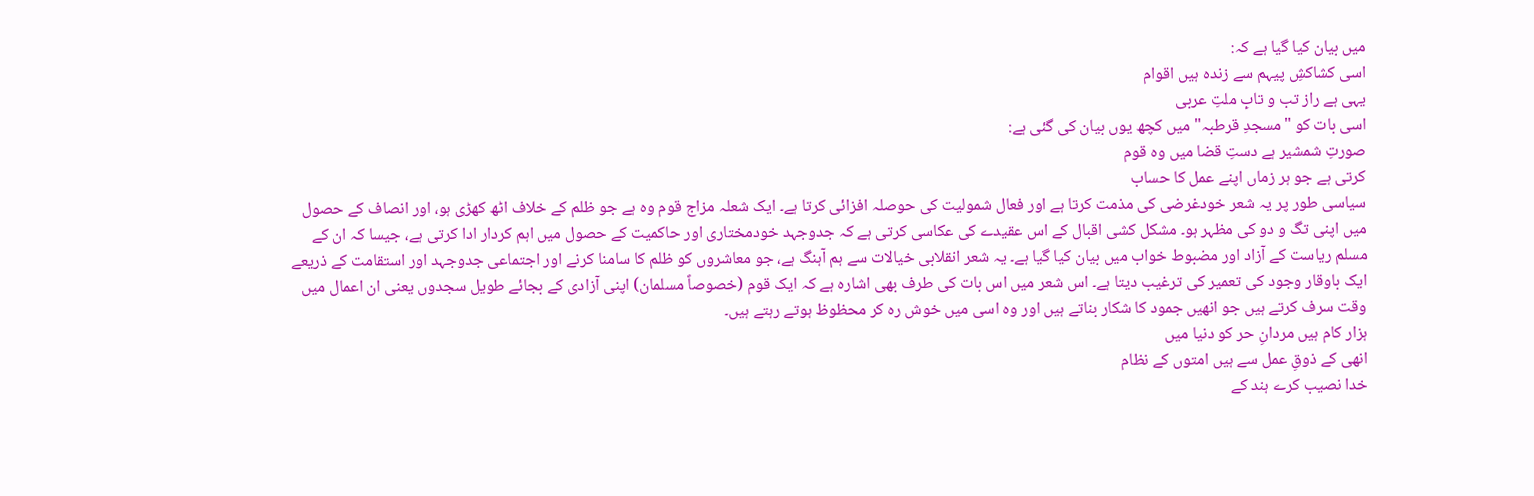میں بیان کیا گیا ہے کہ:
اسی کشاکشِ پیہم سے زندہ ہیں اقوام
یہی ہے راز تب و تابِ ملتِ عربی
اسی بات کو "مسجدِ قرطبہ" میں کچھ یوں بیان کی گئی ہے:
صورتِ شمشیر ہے دستِ قضا میں وہ قوم
کرتی ہے جو ہر زماں اپنے عمل کا حساب
سیاسی طور پر یہ شعر خودغرضی کی مذمت کرتا ہے اور فعال شمولیت کی حوصلہ افزائی کرتا ہے۔ ایک شعلہ مزاج قوم وہ ہے جو ظلم کے خلاف اٹھ کھڑی ہو، اور انصاف کے حصول میں اپنی تگ و دو کی مظہر ہو۔ مشکل کشی اقبال کے اس عقیدے کی عکاسی کرتی ہے کہ جدوجہد خودمختاری اور حاکمیت کے حصول میں اہم کردار ادا کرتی ہے، جیسا کہ ان کے مسلم ریاست کے آزاد اور مضبوط خواب میں بیان کیا گیا ہے۔ یہ شعر انقلابی خیالات سے ہم آہنگ ہے، جو معاشروں کو ظلم کا سامنا کرنے اور اجتماعی جدوجہد اور استقامت کے ذریعے ایک باوقار وجود کی تعمیر کی ترغیب دیتا ہے۔ اس شعر میں اس بات کی طرف بھی اشارہ ہے کہ ایک قوم (خصوصاً مسلمان) اپنی آزادی کے بجائے طویل سجدوں یعنی ان اعمال میں وقت سرف کرتے ہیں جو انھیں جمود کا شکار بناتے ہیں اور وہ اسی میں خوش رہ کر محظوظ ہوتے رہتے ہیں۔
ہزار کام ہیں مردانِ حر کو دنیا میں
انھی کے ذوقِ عمل سے ہیں امتوں کے نظام
خدا نصیب کرے ہند کے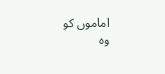اماموں کو
وہ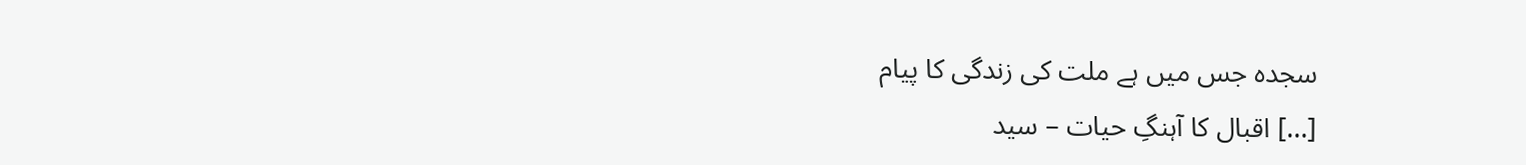سجدہ جس میں ہے ملت کی زندگی کا پیام
[…] اقبال کا آہنگِ حیات – سید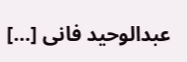عبدالوحید فانی […]